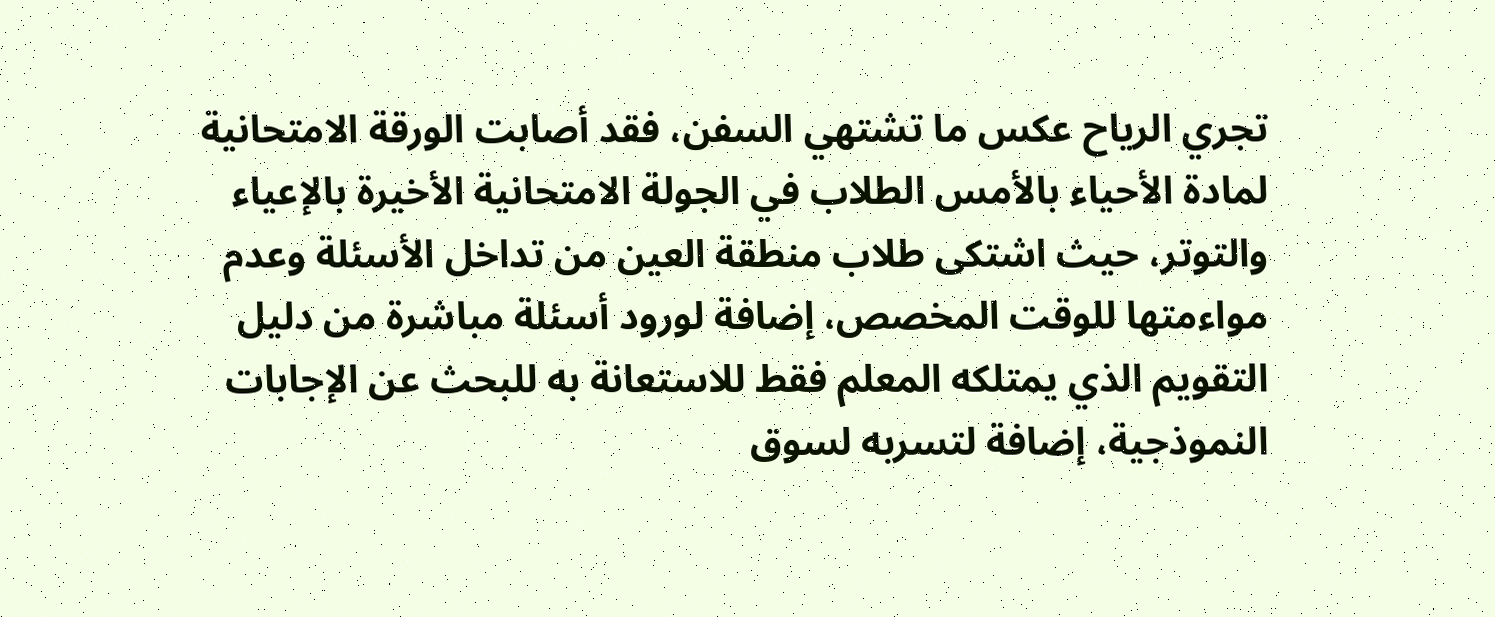تجري الرياح عكس ما تشتهي السفن، فقد أصابت الورقة الامتحانية لمادة الأحياء بالأمس الطلاب في الجولة الامتحانية الأخيرة بالإعياء والتوتر، حيث اشتكى طلاب منطقة العين من تداخل الأسئلة وعدم مواءمتها للوقت المخصص، إضافة لورود أسئلة مباشرة من دليل التقويم الذي يمتلكه المعلم فقط للاستعانة به للبحث عن الإجابات النموذجية، إضافة لتسربه لسوق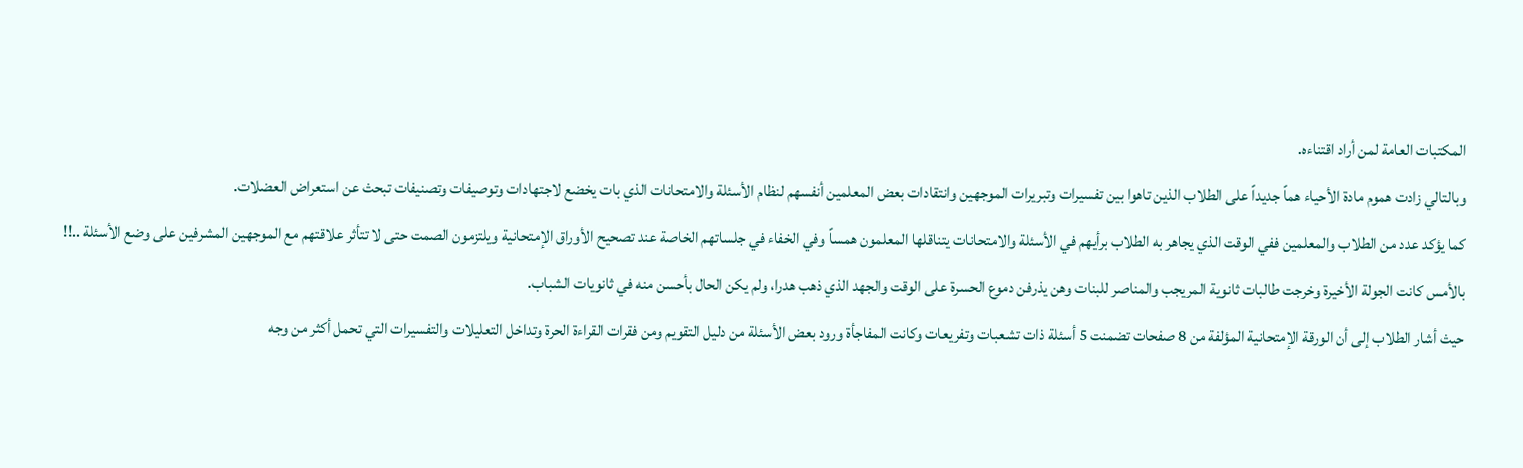المكتبات العامة لمن أراد اقتناءه.
وبالتالي زادت هموم مادة الأحياء هماً جديداً على الطلاب الذين تاهوا بين تفسيرات وتبريرات الموجهين وانتقادات بعض المعلمين أنفسهم لنظام الأسئلة والامتحانات الذي بات يخضع لاجتهادات وتوصيفات وتصنيفات تبحث عن استعراض العضلات.
كما يؤكد عدد من الطلاب والمعلمين ففي الوقت الذي يجاهر به الطلاب برأيهم في الأسئلة والامتحانات يتناقلها المعلمون همساً وفي الخفاء في جلساتهم الخاصة عند تصحيح الأوراق الإمتحانية ويلتزمون الصمت حتى لا تتأثر علاقتهم مع الموجهين المشرفين على وضع الأسئلة ..!!
بالأمس كانت الجولة الأخيرة وخرجت طالبات ثانوية المريجب والمناصر للبنات وهن يذرفن دموع الحسرة على الوقت والجهد الذي ذهب هدرا، ولم يكن الحال بأحسن منه في ثانويات الشباب.
حيث أشار الطلاب إلى أن الورقة الإمتحانية المؤلفة من 8 صفحات تضمنت 5 أسئلة ذات تشعبات وتفريعات وكانت المفاجأة ورود بعض الأسئلة من دليل التقويم ومن فقرات القراءة الحرة وتداخل التعليلات والتفسيرات التي تحمل أكثر من وجه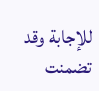للإجابة وقد تضمنت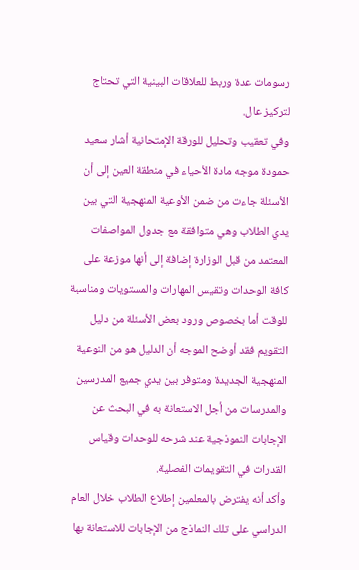رسومات عدة وربط للعلاقات البينية التي تحتاج لتركيز عال.
وفي تعقيب وتحليل للورقة الإمتحانية أشار سعيد حمودة موجه مادة الأحياء في منطقة العين إلى أن الأسئلة جاءت من ضمن الأوعية المنهجية التي بين يدي الطلاب وهي متوافقة مع جدول المواصفات المعتمد من قبل الوزارة إضافة إلى أنها موزعة على كافة الوحدات وتقيس المهارات والمستويات ومناسبة للوقت أما بخصوص ورود بعض الأسئلة من دليل التقويم فقد أوضح الموجه أن الدليل هو من النوعية المنهجية الجديدة ومتوفر بين يدي جميع المدرسين والمدرسات من أجل الاستعانة به في البحث عن الإجابات النموذجية عند شرحه للوحدات وقياس القدرات في التقويمات الفصلية.
وأكد أنه يفترض بالمعلمين إطلاع الطلاب خلال العام الدراسي على تلك النماذج من الإجابات للاستعانة بها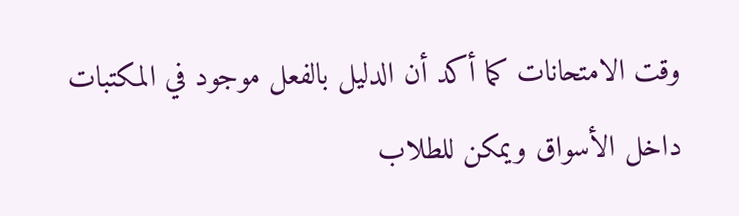وقت الامتحانات كما أكد أن الدليل بالفعل موجود في المكتبات داخل الأسواق ويمكن للطلاب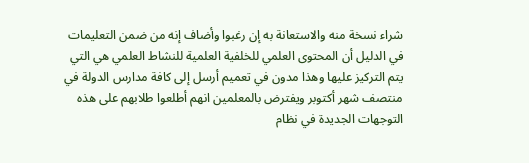شراء نسخة منه والاستعانة به إن رغبوا وأضاف إنه من ضمن التعليمات في الدليل أن المحتوى العلمي للخلفية العلمية للنشاط العلمي هي التي يتم التركيز عليها وهذا مدون في تعميم أرسل إلى كافة مدارس الدولة في منتصف شهر أكتوبر ويفترض بالمعلمين انهم أطلعوا طلابهم على هذه التوجهات الجديدة في نظام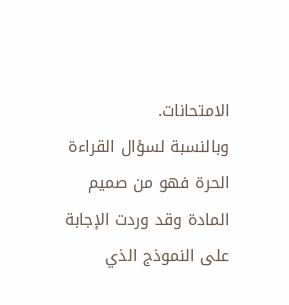الامتحانات.
وبالنسبة لسؤال القراءة الحرة فهو من صميم المادة وقد وردت الإجابة على النموذج الذي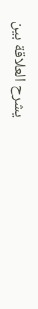يشرح العلاقة بين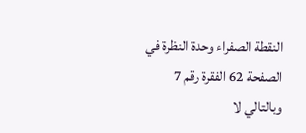النقطة الصفراء وحدة النظرة في الصفحة 62 الفقرة رقم 7 وبالتالي لا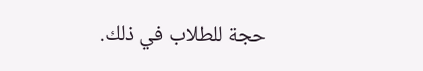حجة للطلاب في ذلك.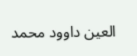العين داوود محمد